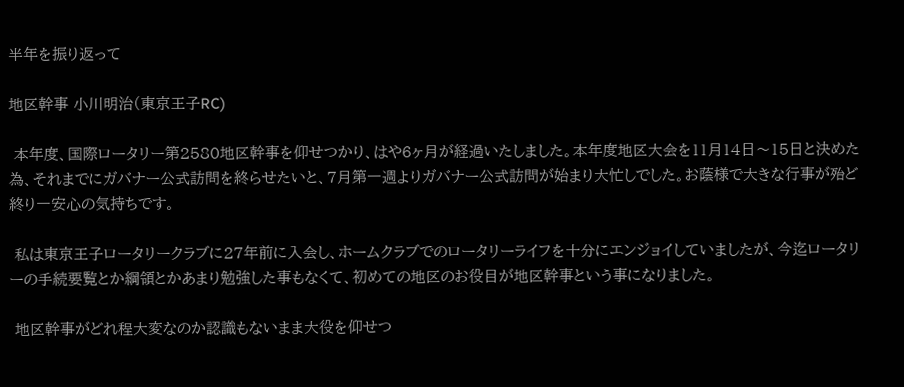半年を振り返って

地区幹事 小川明治(東京王子RC)

 本年度、国際ロータリー第2580地区幹事を仰せつかり、はや6ヶ月が経過いたしました。本年度地区大会を11月14日〜15日と決めた為、それまでにガバナー公式訪問を終らせたいと、7月第一週よりガバナー公式訪問が始まり大忙しでした。お蔭様で大きな行事が殆ど終り一安心の気持ちです。

 私は東京王子ロータリークラブに27年前に入会し、ホームクラブでのロータリーライフを十分にエンジョイしていましたが、今迄ロータリーの手続要覧とか綱領とかあまり勉強した事もなくて、初めての地区のお役目が地区幹事という事になりました。

 地区幹事がどれ程大変なのか認識もないまま大役を仰せつ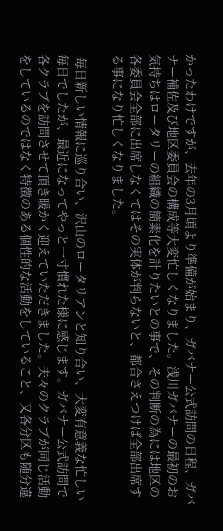かったわけですが、去年の3月頃より準備が始まり、ガバナー公式訪問の日程、ガバナー補佐及び地区委員会の構成等大変忙しくなりました。浅川ガバナーの最初のお気持ちはロータリーの組織の簡素化を計りたいとの事で、その判断の為には地区の各委員会全部に出席しなくてはその実体が判らないと、都合さえつけば全部出席する事になり忙しくなりました。

 毎日新しい情報に巡り合い、沢山のロータリアンと知り合い、大変有意義な忙しい毎日でしたが、最近になってやっと一寸慣れた様に感じます。ガバナー公式訪問で各クラブを訪問させて頂き暖かく迎えていただきました。夫々のクラブが同じ活動をしているのではなく特徴のある個性的な活動をしていること、又各分区も随分違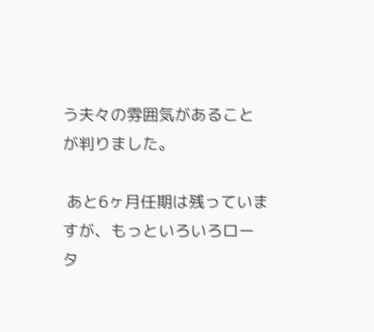う夫々の雰囲気があることが判りました。

 あと6ヶ月任期は残っていますが、もっといろいろロータ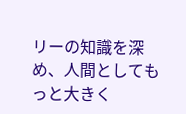リーの知識を深め、人間としてもっと大きく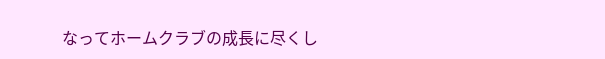なってホームクラブの成長に尽くし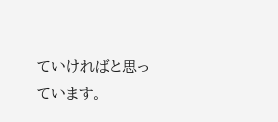ていければと思っています。